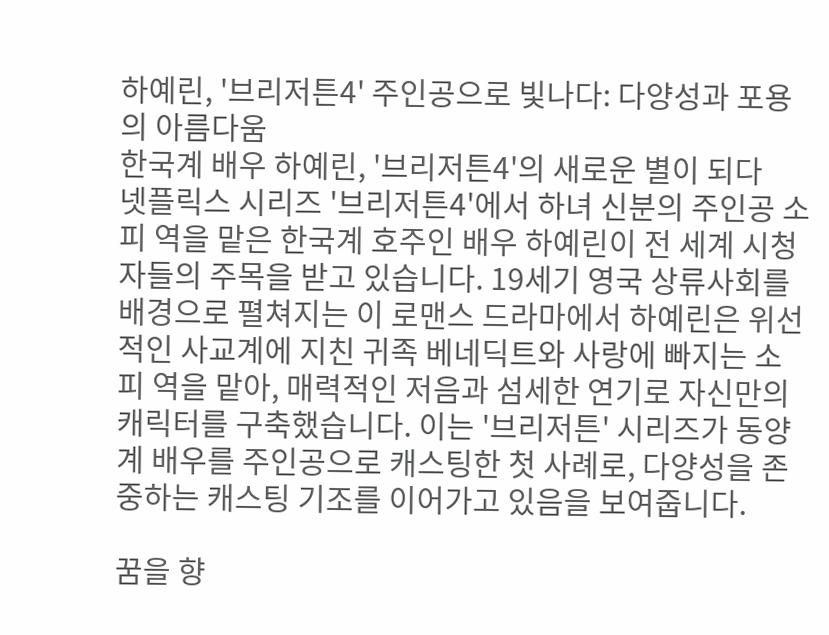하예린, '브리저튼4' 주인공으로 빛나다: 다양성과 포용의 아름다움
한국계 배우 하예린, '브리저튼4'의 새로운 별이 되다
넷플릭스 시리즈 '브리저튼4'에서 하녀 신분의 주인공 소피 역을 맡은 한국계 호주인 배우 하예린이 전 세계 시청자들의 주목을 받고 있습니다. 19세기 영국 상류사회를 배경으로 펼쳐지는 이 로맨스 드라마에서 하예린은 위선적인 사교계에 지친 귀족 베네딕트와 사랑에 빠지는 소피 역을 맡아, 매력적인 저음과 섬세한 연기로 자신만의 캐릭터를 구축했습니다. 이는 '브리저튼' 시리즈가 동양계 배우를 주인공으로 캐스팅한 첫 사례로, 다양성을 존중하는 캐스팅 기조를 이어가고 있음을 보여줍니다.

꿈을 향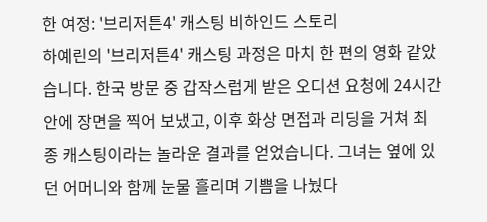한 여정: '브리저튼4' 캐스팅 비하인드 스토리
하예린의 '브리저튼4' 캐스팅 과정은 마치 한 편의 영화 같았습니다. 한국 방문 중 갑작스럽게 받은 오디션 요청에 24시간 안에 장면을 찍어 보냈고, 이후 화상 면접과 리딩을 거쳐 최종 캐스팅이라는 놀라운 결과를 얻었습니다. 그녀는 옆에 있던 어머니와 함께 눈물 흘리며 기쁨을 나눴다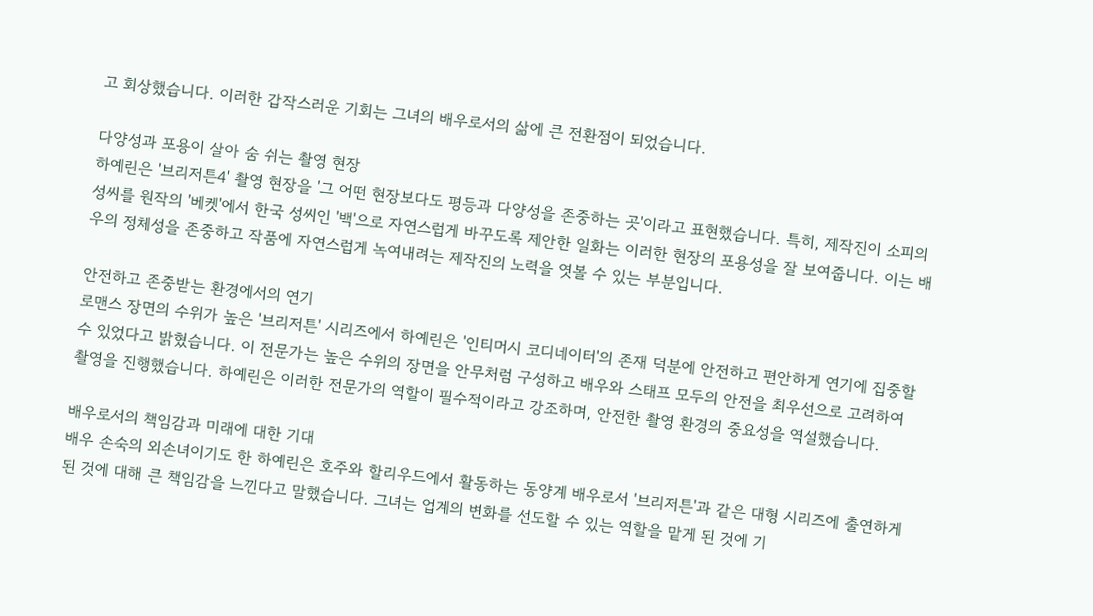고 회상했습니다. 이러한 갑작스러운 기회는 그녀의 배우로서의 삶에 큰 전환점이 되었습니다.

다양성과 포용이 살아 숨 쉬는 촬영 현장
하예린은 '브리저튼4' 촬영 현장을 '그 어떤 현장보다도 평등과 다양성을 존중하는 곳'이라고 표현했습니다. 특히, 제작진이 소피의 성씨를 원작의 '베켓'에서 한국 성씨인 '백'으로 자연스럽게 바꾸도록 제안한 일화는 이러한 현장의 포용성을 잘 보여줍니다. 이는 배우의 정체성을 존중하고 작품에 자연스럽게 녹여내려는 제작진의 노력을 엿볼 수 있는 부분입니다.

안전하고 존중받는 환경에서의 연기
로맨스 장면의 수위가 높은 '브리저튼' 시리즈에서 하예린은 '인티머시 코디네이터'의 존재 덕분에 안전하고 편안하게 연기에 집중할 수 있었다고 밝혔습니다. 이 전문가는 높은 수위의 장면을 안무처럼 구성하고 배우와 스태프 모두의 안전을 최우선으로 고려하여 촬영을 진행했습니다. 하예린은 이러한 전문가의 역할이 필수적이라고 강조하며, 안전한 촬영 환경의 중요성을 역설했습니다.

배우로서의 책임감과 미래에 대한 기대
배우 손숙의 외손녀이기도 한 하예린은 호주와 할리우드에서 활동하는 동양계 배우로서 '브리저튼'과 같은 대형 시리즈에 출연하게 된 것에 대해 큰 책임감을 느낀다고 말했습니다. 그녀는 업계의 변화를 선도할 수 있는 역할을 맡게 된 것에 기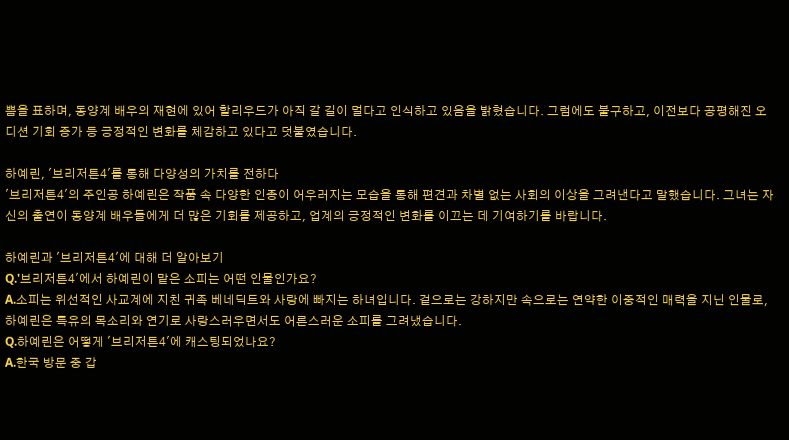쁨을 표하며, 동양계 배우의 재현에 있어 할리우드가 아직 갈 길이 멀다고 인식하고 있음을 밝혔습니다. 그럼에도 불구하고, 이전보다 공평해진 오디션 기회 증가 등 긍정적인 변화를 체감하고 있다고 덧붙였습니다.

하예린, '브리저튼4'를 통해 다양성의 가치를 전하다
'브리저튼4'의 주인공 하예린은 작품 속 다양한 인종이 어우러지는 모습을 통해 편견과 차별 없는 사회의 이상을 그려낸다고 말했습니다. 그녀는 자신의 출연이 동양계 배우들에게 더 많은 기회를 제공하고, 업계의 긍정적인 변화를 이끄는 데 기여하기를 바랍니다.

하예린과 '브리저튼4'에 대해 더 알아보기
Q.'브리저튼4'에서 하예린이 맡은 소피는 어떤 인물인가요?
A.소피는 위선적인 사교계에 지친 귀족 베네딕트와 사랑에 빠지는 하녀입니다. 겉으로는 강하지만 속으로는 연약한 이중적인 매력을 지닌 인물로, 하예린은 특유의 목소리와 연기로 사랑스러우면서도 어른스러운 소피를 그려냈습니다.
Q.하예린은 어떻게 '브리저튼4'에 캐스팅되었나요?
A.한국 방문 중 갑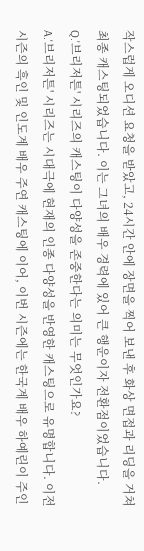작스럽게 오디션 요청을 받았고, 24시간 안에 장면을 찍어 보낸 후 화상 면접과 리딩을 거쳐 최종 캐스팅되었습니다. 이는 그녀의 배우 경력에 있어 큰 행운이자 전환점이었습니다.
Q.'브리저튼' 시리즈의 캐스팅이 다양성을 존중한다는 의미는 무엇인가요?
A.'브리저튼' 시리즈는 시대극에 현재의 인종 다양성을 반영한 캐스팅으로 유명합니다. 이전 시즌의 흑인 및 인도계 배우 주연 캐스팅에 이어, 이번 시즌에는 한국계 배우 하예린이 주인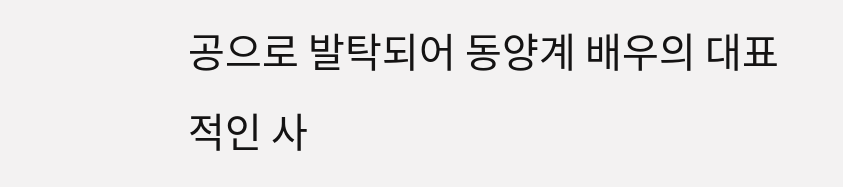공으로 발탁되어 동양계 배우의 대표적인 사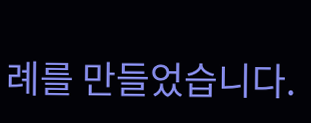례를 만들었습니다.